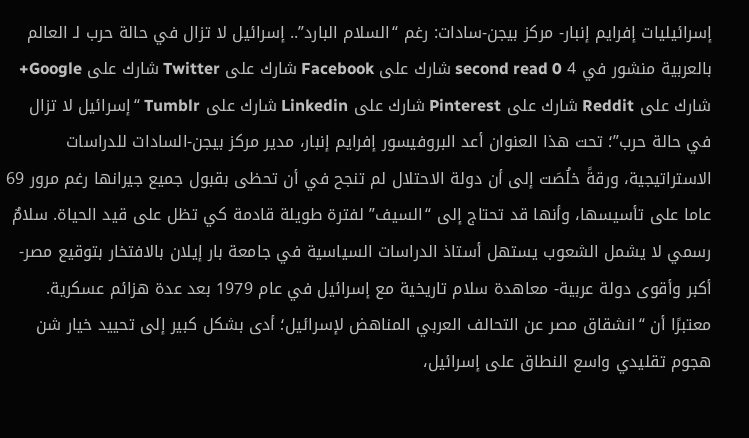إسرائيليات إفرايم إنبار- مركز بيجن-سادات: رغم “السلام البارد”.. إسرائيل لا تزال في حالة حرب لـ العالم بالعربية منشور في 4 second read 0 شارك على Facebook شارك على Twitter شارك على Google+ شارك على Reddit شارك على Pinterest شارك على Linkedin شارك على Tumblr “إسرائيل لا تزال في حالة حرب”؛ تحت هذا العنوان أعد البروفيسور إفرايم إنبار، مدير مركز بيجن-السادات للدراسات الاستراتيجية، ورقةً خلُصَت إلى أن دولة الاحتلال لم تنجح في أن تحظى بقبول جميع جيرانها رغم مرور 69 عاما على تأسيسها، وأنها قد تحتاج إلى “السيف” لفترة طويلة قادمة كي تظل على قيد الحياة. سلامٌ رسمي لا يشمل الشعوب يستهل أستاذ الدراسات السياسية في جامعة بار إيلان بالافتخار بتوقيع مصر- أكبر وأقوى دولة عربية- معاهدة سلام تاريخية مع إسرائيل في عام 1979 بعد عدة هزائم عسكرية. معتبرًا أن “انشقاق مصر عن التحالف العربي المناهض لإسرائيل؛ أدى بشكل كبير إلى تحييد خيار شن هجوم تقليدي واسع النطاق على إسرائيل،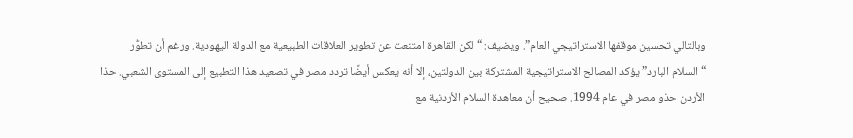وبالتالي تحسين موقفها الاستراتيجي العام”. ويضيف: “لكن القاهرة امتنعت عن تطوير العلاقات الطبيعية مع الدولة اليهودية. ورغم أن تطوُّر “السلام البارد” يؤكد المصالح الاستراتيجية المشتركة بين الدولتين، إلا أنه يعكس أيضًا تردد مصر في تصعيد هذا التطبيع إلى المستوى الشعبي. حذا الأردن حذو مصر في عام 1994. صحيح أن معاهدة السلام الأردنية مع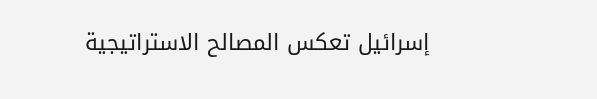إسرائيل تعكس المصالح الاستراتيجية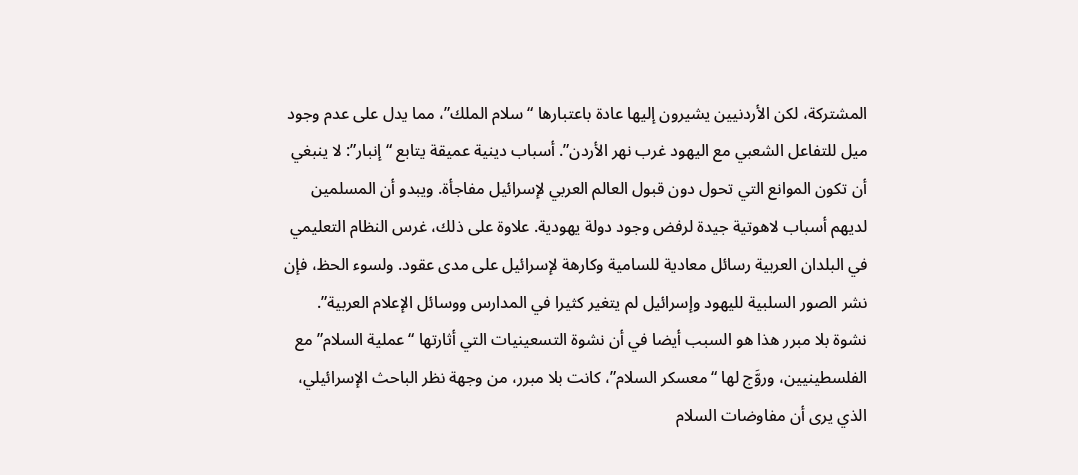المشتركة، لكن الأردنيين يشيرون إليها عادة باعتبارها “سلام الملك”، مما يدل على عدم وجود ميل للتفاعل الشعبي مع اليهود غرب نهر الأردن”. أسباب دينية عميقة يتابع “إنبار”: لا ينبغي أن تكون الموانع التي تحول دون قبول العالم العربي لإسرائيل مفاجأة. ويبدو أن المسلمين لديهم أسباب لاهوتية جيدة لرفض وجود دولة يهودية. علاوة على ذلك، غرس النظام التعليمي في البلدان العربية رسائل معادية للسامية وكارهة لإسرائيل على مدى عقود. ولسوء الحظ، فإن نشر الصور السلبية لليهود وإسرائيل لم يتغير كثيرا في المدارس ووسائل الإعلام العربية”. نشوة بلا مبرر هذا هو السبب أيضا في أن نشوة التسعينيات التي أثارتها “عملية السلام” مع الفلسطينيين، وروَّج لها “معسكر السلام”، كانت بلا مبرر، من وجهة نظر الباحث الإسرائيلي، الذي يرى أن مفاوضات السلام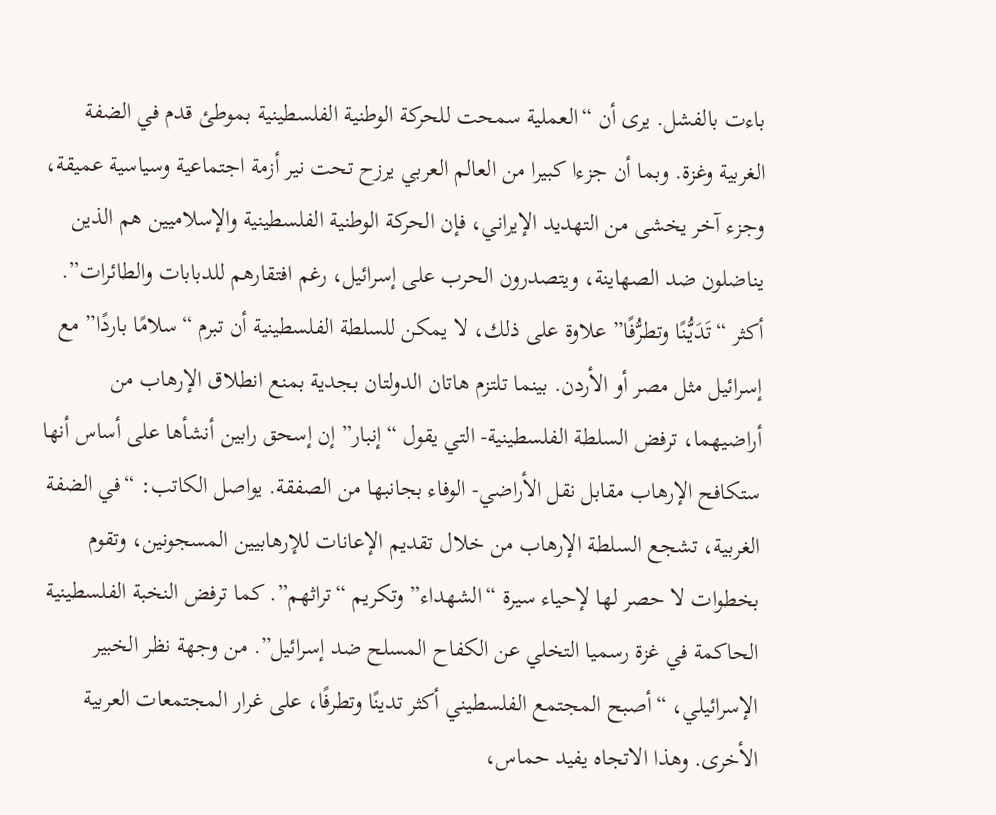باءت بالفشل. يرى أن “العملية سمحت للحركة الوطنية الفلسطينية بموطئ قدم في الضفة الغربية وغزة. وبما أن جزءا كبيرا من العالم العربي يرزح تحت نير أزمة اجتماعية وسياسية عميقة، وجزء آخر يخشى من التهديد الإيراني، فإن الحركة الوطنية الفلسطينية والإسلاميين هم الذين يناضلون ضد الصهاينة، ويتصدرون الحرب على إسرائيل، رغم افتقارهم للدبابات والطائرات”. أكثر “تَدَيُّنًا وتطرُّفًا” علاوة على ذلك، لا يمكن للسلطة الفلسطينية أن تبرم “سلامًا باردًا” مع إسرائيل مثل مصر أو الأردن. بينما تلتزم هاتان الدولتان بجدية بمنع انطلاق الإرهاب من أراضيهما، ترفض السلطة الفلسطينية- التي يقول “إنبار” إن إسحق رابين أنشأها على أساس أنها ستكافح الإرهاب مقابل نقل الأراضي- الوفاء بجانبها من الصفقة. يواصل الكاتب: “في الضفة الغربية، تشجع السلطة الإرهاب من خلال تقديم الإعانات للإرهابيين المسجونين، وتقوم بخطوات لا حصر لها لإحياء سيرة “الشهداء” وتكريم “تراثهم”. كما ترفض النخبة الفلسطينية الحاكمة في غزة رسميا التخلي عن الكفاح المسلح ضد إسرائيل”. من وجهة نظر الخبير الإسرائيلي، “أصبح المجتمع الفلسطيني أكثر تدينًا وتطرفًا، على غرار المجتمعات العربية الأخرى. وهذا الاتجاه يفيد حماس،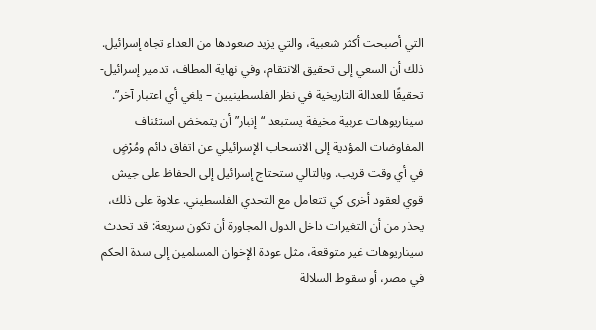التي أصبحت أكثر شعبية، والتي يزيد صعودها من العداء تجاه إسرائيل. ذلك أن السعي إلى تحقيق الانتقام، وفي نهاية المطاف، تدمير إسرائيل- تحقيقًا للعدالة التاريخية في نظر الفلسطينيين – يلغي أي اعتبار آخر”. سيناريوهات عربية مخيفة يستبعد “إنبار” أن يتمخض استئناف المفاوضات المؤدية إلى الانسحاب الإسرائيلي عن اتفاق دائم ومُرْضٍ في أي وقت قريب. وبالتالي ستحتاج إسرائيل إلى الحفاظ على جيش قوي لعقود أخرى كي تتعامل مع التحدي الفلسطيني. علاوة على ذلك، يحذر من أن التغيرات داخل الدول المجاورة أن تكون سريعة: قد تحدث سيناريوهات غير متوقعة، مثل عودة الإخوان المسلمين إلى سدة الحكم في مصر، أو سقوط السلالة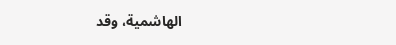الهاشمية، وقد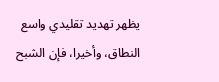يظهر تهديد تقليدي واسع النطاق، وأخيرا، فإن الشبح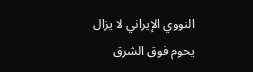النووي الإيراني لا يزال يحوم فوق الشرق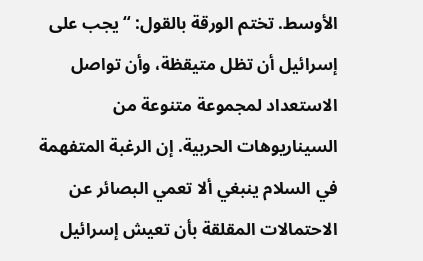الأوسط. تختم الورقة بالقول: “يجب على إسرائيل أن تظل متيقظة، وأن تواصل الاستعداد لمجموعة متنوعة من السيناريوهات الحربية. إن الرغبة المتفهمة في السلام ينبغي ألا تعمي البصائر عن الاحتمالات المقلقة بأن تعيش إسرائيل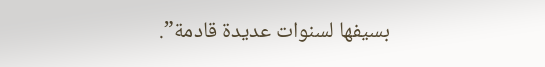بسيفها لسنوات عديدة قادمة”.